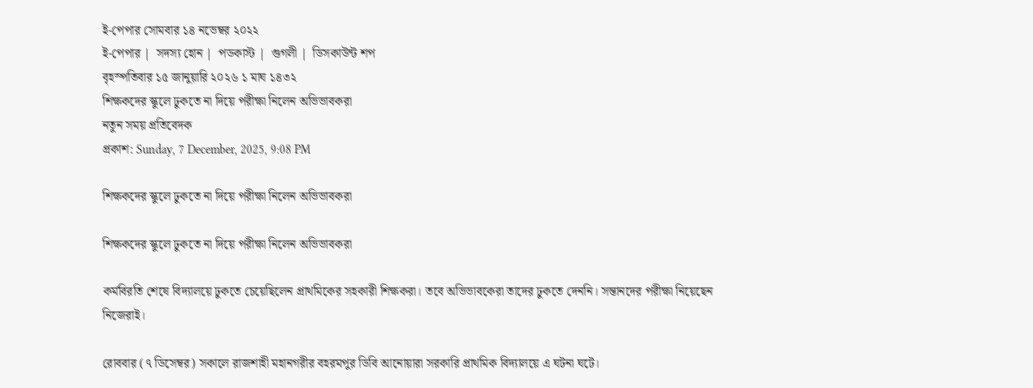ই-পেপার সোমবার ১৪ নভেম্বর ২০২২
ই-পেপার |  সদস্য হোন |  পডকাস্ট |  গুগলী |  ডিসকাউন্ট শপ
বৃহস্পতিবার ১৫ জানুয়ারি ২০২৬ ১ মাঘ ১৪৩২
শিক্ষকদের স্কুলে ঢুকতে না দিয়ে পরীক্ষা নিলেন অভিভাবকরা
নতুন সময় প্রতিবেদক
প্রকাশ: Sunday, 7 December, 2025, 9:08 PM

শিক্ষকদের স্কুলে ঢুকতে না দিয়ে পরীক্ষা নিলেন অভিভাবকরা

শিক্ষকদের স্কুলে ঢুকতে না দিয়ে পরীক্ষা নিলেন অভিভাবকরা

কর্মবিরতি শেষে বিদ্যালয়ে ঢুকতে চেয়েছিলেন প্রাথমিকের সহকারী শিক্ষকরা। তবে অভিভাবকেরা তাদের ঢুকতে দেননি। সন্তানদের পরীক্ষা নিয়েছেন নিজেরাই।

রোববার (৭ ডিসেম্বর) সকালে রাজশাহী মহানগরীর বহরমপুর ডিবি আনোয়ারা সরকারি প্রাথমিক বিদ্যালয়ে এ ঘটনা ঘটে।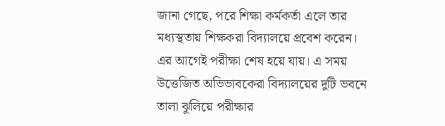জানা গেছে, পরে শিক্ষা কর্মকর্তা এলে তার মধ্যস্থতায় শিক্ষকরা বিদ্যালয়ে প্রবেশ করেন। এর আগেই পরীক্ষা শেষ হয়ে যায়। এ সময় উত্তেজিত অভিভাবকেরা বিদ্যালয়ের দুটি ভবনে তালা ঝুলিয়ে পরীক্ষার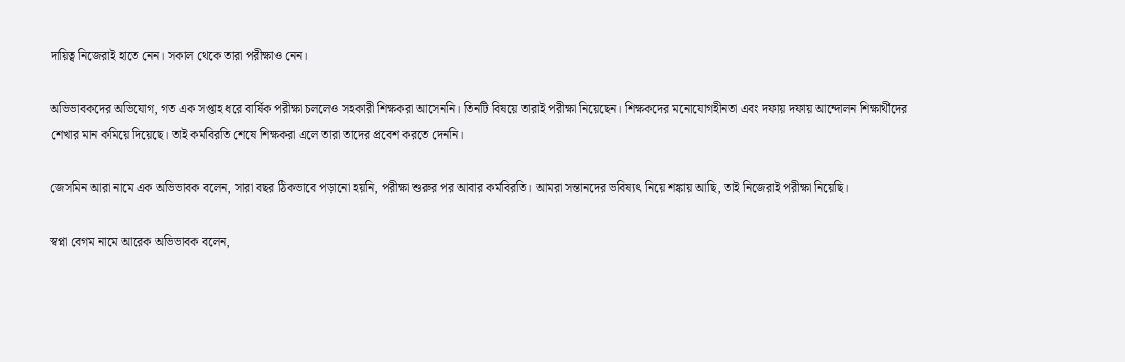দায়িত্ব নিজেরাই হাতে নেন। সকাল থেকে তারা পরীক্ষাও নেন।

অভিভাবকদের অভিযোগ, গত এক সপ্তাহ ধরে বার্ষিক পরীক্ষা চললেও সহকারী শিক্ষকরা আসেননি। তিনটি বিষয়ে তারাই পরীক্ষা নিয়েছেন। শিক্ষকদের মনোযোগহীনতা এবং দফায় দফায় আন্দোলন শিক্ষার্থীদের শেখার মান কমিয়ে দিয়েছে। তাই কর্মবিরতি শেষে শিক্ষকরা এলে তারা তাদের প্রবেশ করতে দেননি।

জেসমিন আরা নামে এক অভিভাবক বলেন, সারা বছর ঠিকভাবে পড়ানো হয়নি, পরীক্ষা শুরুর পর আবার কর্মবিরতি। আমরা সন্তানদের ভবিষ্যৎ নিয়ে শঙ্কায় আছি, তাই নিজেরাই পরীক্ষা নিয়েছি।

স্বপ্না বেগম নামে আরেক অভিভাবক বলেন,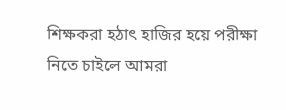শিক্ষকরা হঠাৎ হাজির হয়ে পরীক্ষা নিতে চাইলে আমরা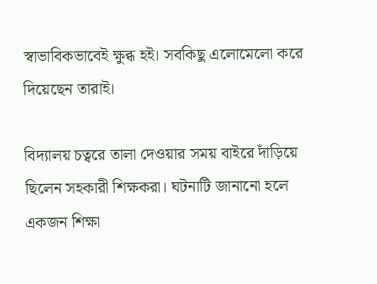স্বাভাবিকভাবেই ক্ষুব্ধ হই। সবকিছু এলোমেলো করে দিয়েছেন তারাই।

বিদ্যালয় চত্বরে তালা দেওয়ার সময় বাইরে দাঁড়িয়ে ছিলেন সহকারী শিক্ষকরা। ঘটনাটি জানানো হলে একজন শিক্ষা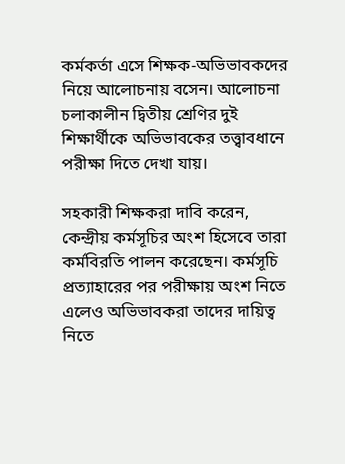কর্মকর্তা এসে শিক্ষক-অভিভাবকদের নিয়ে আলোচনায় বসেন। আলোচনা চলাকালীন দ্বিতীয় শ্রেণির দুই শিক্ষার্থীকে অভিভাবকের তত্ত্বাবধানে পরীক্ষা দিতে দেখা যায়।

সহকারী শিক্ষকরা দাবি করেন, কেন্দ্রীয় কর্মসূচির অংশ হিসেবে তারা কর্মবিরতি পালন করেছেন। কর্মসূচি প্রত্যাহারের পর পরীক্ষায় অংশ নিতে এলেও অভিভাবকরা তাদের দায়িত্ব নিতে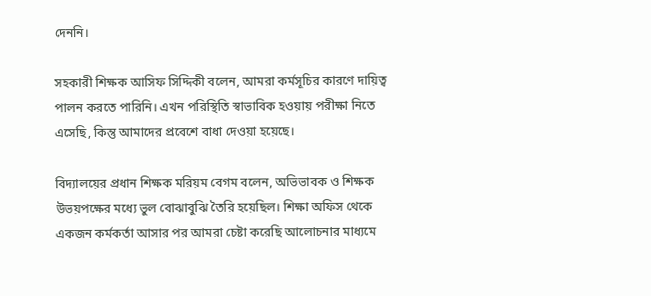দেননি।

সহকারী শিক্ষক আসিফ সিদ্দিকী বলেন, আমরা কর্মসূচির কারণে দায়িত্ব পালন করতে পারিনি। এখন পরিস্থিতি স্বাভাবিক হওয়ায় পরীক্ষা নিতে এসেছি, কিন্তু আমাদের প্রবেশে বাধা দেওয়া হয়েছে।

বিদ্যালয়ের প্রধান শিক্ষক মরিয়ম বেগম বলেন, অভিভাবক ও শিক্ষক উভয়পক্ষের মধ্যে ভুল বোঝাবুঝি তৈরি হয়েছিল। শিক্ষা অফিস থেকে একজন কর্মকর্তা আসার পর আমরা চেষ্টা করেছি আলোচনার মাধ্যমে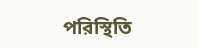পরিস্থিতি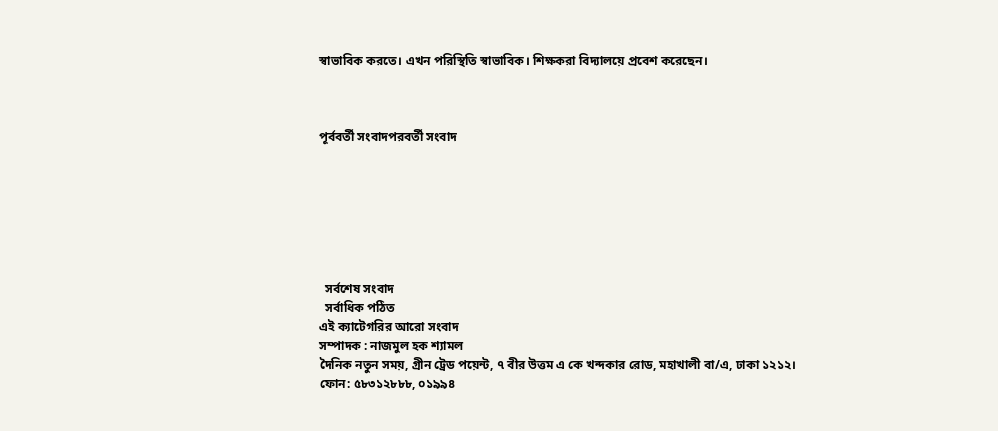স্বাভাবিক করতে। এখন পরিস্থিতি স্বাভাবিক। শিক্ষকরা বিদ্যালয়ে প্রবেশ করেছেন।



পূর্ববর্তী সংবাদপরবর্তী সংবাদ







  সর্বশেষ সংবাদ
  সর্বাধিক পঠিত
এই ক্যাটেগরির আরো সংবাদ
সম্পাদক : নাজমুল হক শ্যামল
দৈনিক নতুন সময়, গ্রীন ট্রেড পয়েন্ট, ৭ বীর উত্তম এ কে খন্দকার রোড, মহাখালী বা/এ, ঢাকা ১২১২।
ফোন: ৫৮৩১২৮৮৮, ০১৯৯৪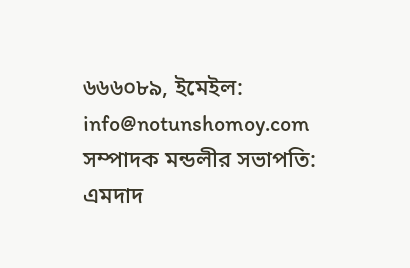৬৬৬০৮৯, ইমেইল: info@notunshomoy.com
সম্পাদক মন্ডলীর সভাপতি: এমদাদ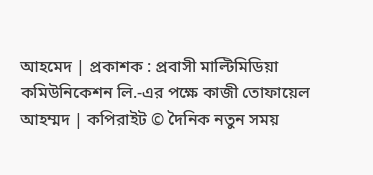আহমেদ | প্রকাশক : প্রবাসী মাল্টিমিডিয়া কমিউনিকেশন লি.-এর পক্ষে কাজী তোফায়েল আহম্মদ | কপিরাইট © দৈনিক নতুন সময়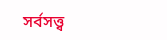সর্বসত্ত্ব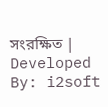সংরক্ষিত | Developed By: i2soft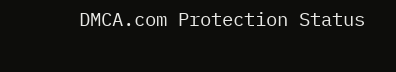DMCA.com Protection Status